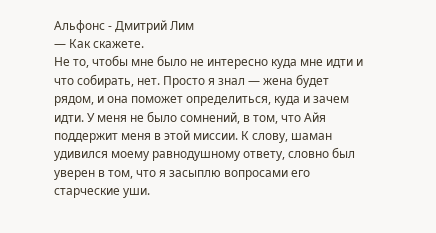Альфонс - Дмитрий Лим
— Как скажете.
Не то, чтобы мне было не интересно куда мне идти и что собирать, нет. Просто я знал — жена будет рядом, и она поможет определиться, куда и зачем идти. У меня не было сомнений, в том, что Айя поддержит меня в этой миссии. К слову, шаман удивился моему равнодушному ответу, словно был уверен в том, что я засыплю вопросами его старческие уши.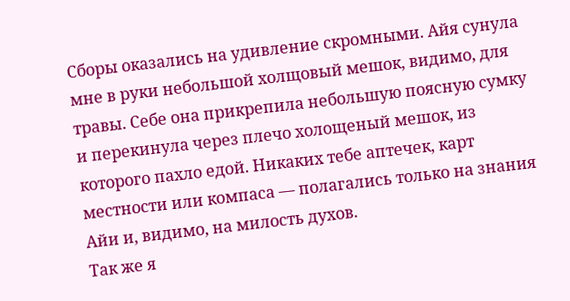Сборы оказались на удивление скромными. Айя сунула мне в руки небольшой холщовый мешок, видимо, для травы. Себе она прикрепила небольшую поясную сумку и перекинула через плечо холощеный мешок, из которого пахло едой. Никаких тебе аптечек, карт местности или компаса — полагались только на знания Айи и, видимо, на милость духов.
Так же я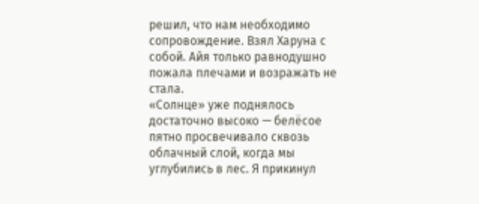решил, что нам необходимо сопровождение. Взял Харуна с собой. Айя только равнодушно пожала плечами и возражать не стала.
«Солнце» уже поднялось достаточно высоко — белёсое пятно просвечивало сквозь облачный слой, когда мы углубились в лес. Я прикинул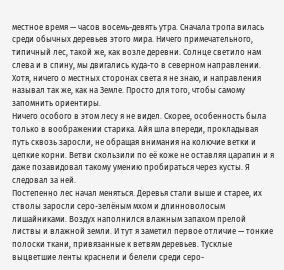местное время — часов восемь-девять утра. Сначала тропа вилась среди обычных деревьев этого мира. Ничего примечательного, типичный лес, такой же, как возле деревни. Солнце светило нам слева и в спину, мы двигались куда-то в северном направлении. Хотя, ничего о местных сторонах света я не знаю, и направления называл так же, как на Земле. Просто для того, чтобы самому запомнить ориентиры.
Ничего особого в этом лесу я не видел. Скорее, особенность была только в воображении старика. Айя шла впереди, прокладывая путь сквозь заросли, не обращая внимания на колючие ветки и цепкие корни. Ветви скользили по её коже не оставляя царапин и я даже позавидовал такому умению пробираться через кусты. Я следовал за ней.
Постепенно лес начал меняться. Деревья стали выше и старее, их стволы заросли серо-зелёным мхом и длинноволосым лишайниками. Воздух наполнился влажным запахом прелой листвы и влажной земли. И тут я заметил первое отличие — тонкие полоски ткани, привязанные к ветвям деревьев. Тусклые выцветшие ленты краснели и белели среди серо-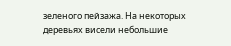зеленого пейзажа. На некоторых деревьях висели небольшие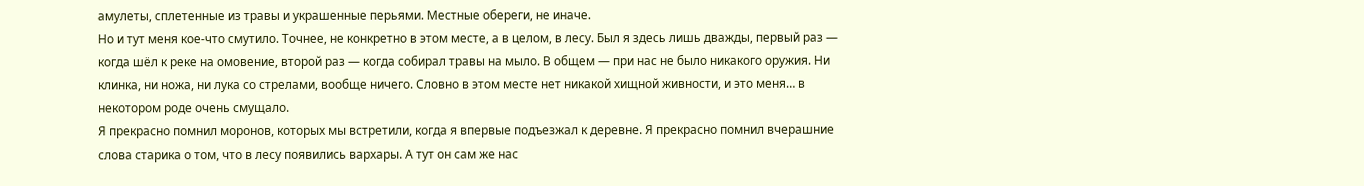амулеты, сплетенные из травы и украшенные перьями. Местные обереги, не иначе.
Но и тут меня кое-что смутило. Точнее, не конкретно в этом месте, а в целом, в лесу. Был я здесь лишь дважды, первый раз — когда шёл к реке на омовение, второй раз — когда собирал травы на мыло. В общем — при нас не было никакого оружия. Ни клинка, ни ножа, ни лука со стрелами, вообще ничего. Словно в этом месте нет никакой хищной живности, и это меня… в некотором роде очень смущало.
Я прекрасно помнил моронов, которых мы встретили, когда я впервые подъезжал к деревне. Я прекрасно помнил вчерашние слова старика о том, что в лесу появились вархары. А тут он сам же нас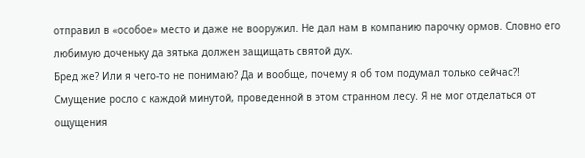отправил в «особое» место и даже не вооружил. Не дал нам в компанию парочку ормов. Словно его любимую доченьку да зятька должен защищать святой дух.
Бред же? Или я чего-то не понимаю? Да и вообще, почему я об том подумал только сейчас⁈
Смущение росло с каждой минутой, проведенной в этом странном лесу. Я не мог отделаться от ощущения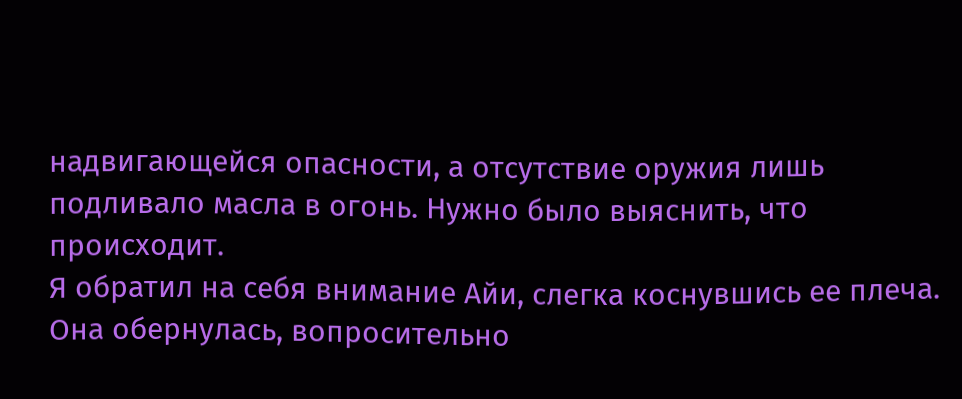надвигающейся опасности, а отсутствие оружия лишь подливало масла в огонь. Нужно было выяснить, что происходит.
Я обратил на себя внимание Айи, слегка коснувшись ее плеча. Она обернулась, вопросительно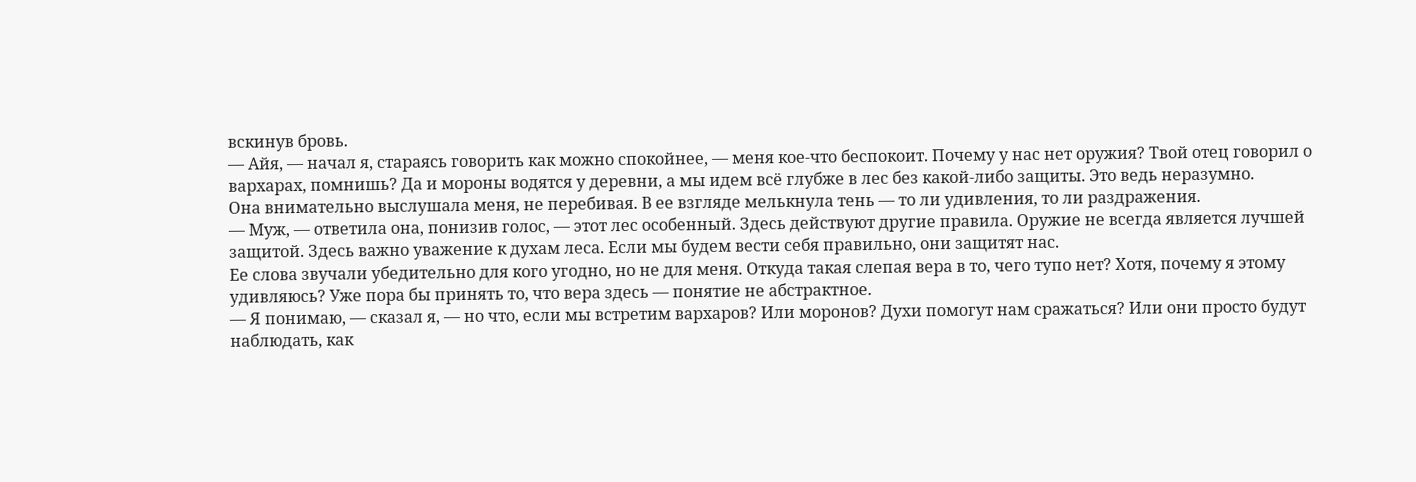вскинув бровь.
— Айя, — начал я, стараясь говорить как можно спокойнее, — меня кое-что беспокоит. Почему у нас нет оружия? Твой отец говорил о вархарах, помнишь? Да и мороны водятся у деревни, а мы идем всё глубже в лес без какой-либо защиты. Это ведь неразумно.
Она внимательно выслушала меня, не перебивая. В ее взгляде мелькнула тень — то ли удивления, то ли раздражения.
— Муж, — ответила она, понизив голос, — этот лес особенный. Здесь действуют другие правила. Оружие не всегда является лучшей защитой. Здесь важно уважение к духам леса. Если мы будем вести себя правильно, они защитят нас.
Ее слова звучали убедительно для кого угодно, но не для меня. Откуда такая слепая вера в то, чего тупо нет? Хотя, почему я этому удивляюсь? Уже пора бы принять то, что вера здесь — понятие не абстрактное.
— Я понимаю, — сказал я, — но что, если мы встретим вархаров? Или моронов? Духи помогут нам сражаться? Или они просто будут наблюдать, как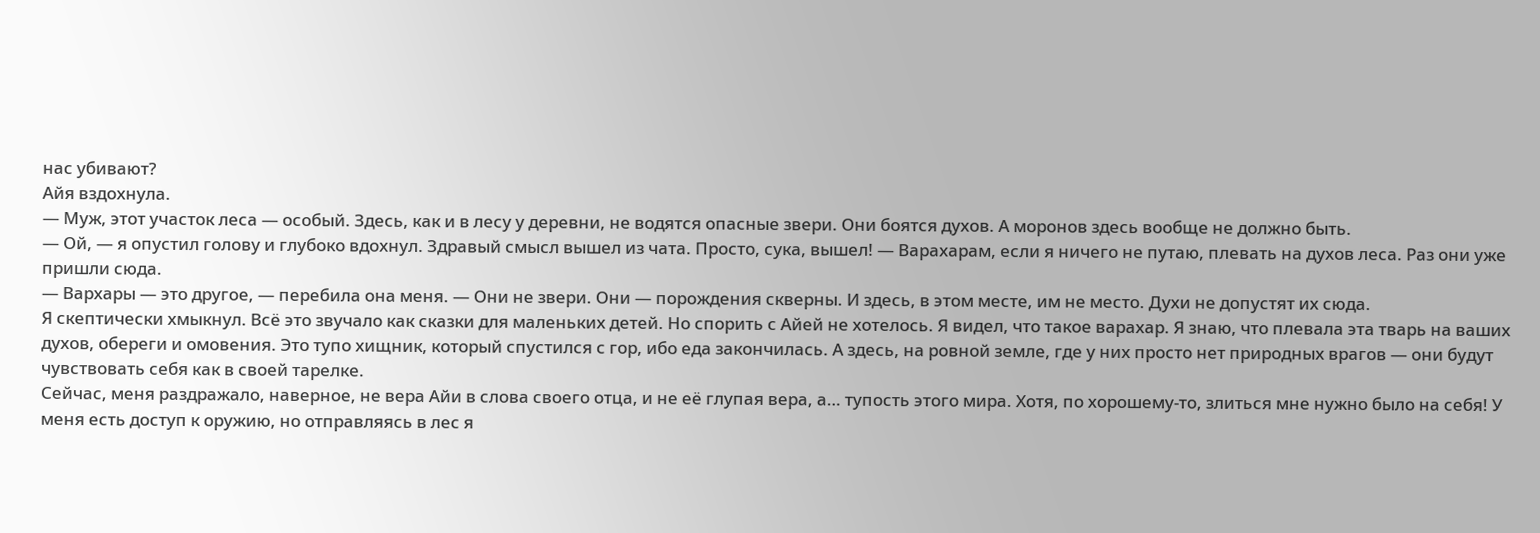нас убивают?
Айя вздохнула.
— Муж, этот участок леса — особый. Здесь, как и в лесу у деревни, не водятся опасные звери. Они боятся духов. А моронов здесь вообще не должно быть.
— Ой, — я опустил голову и глубоко вдохнул. Здравый смысл вышел из чата. Просто, сука, вышел! — Варахарам, если я ничего не путаю, плевать на духов леса. Раз они уже пришли сюда.
— Вархары — это другое, — перебила она меня. — Они не звери. Они — порождения скверны. И здесь, в этом месте, им не место. Духи не допустят их сюда.
Я скептически хмыкнул. Всё это звучало как сказки для маленьких детей. Но спорить с Айей не хотелось. Я видел, что такое варахар. Я знаю, что плевала эта тварь на ваших духов, обереги и омовения. Это тупо хищник, который спустился с гор, ибо еда закончилась. А здесь, на ровной земле, где у них просто нет природных врагов — они будут чувствовать себя как в своей тарелке.
Сейчас, меня раздражало, наверное, не вера Айи в слова своего отца, и не её глупая вера, а… тупость этого мира. Хотя, по хорошему-то, злиться мне нужно было на себя! У меня есть доступ к оружию, но отправляясь в лес я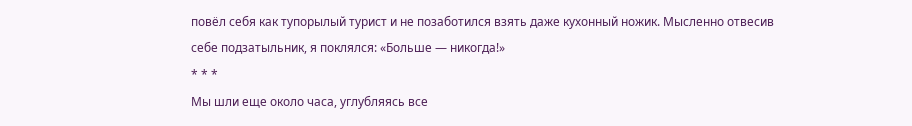повёл себя как тупорылый турист и не позаботился взять даже кухонный ножик. Мысленно отвесив себе подзатыльник, я поклялся: «Больше — никогда!»
* * *
Мы шли еще около часа, углубляясь все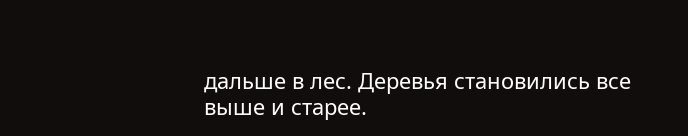дальше в лес. Деревья становились все выше и старее.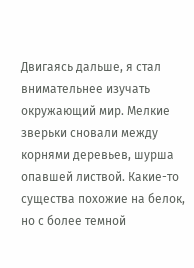Двигаясь дальше, я стал внимательнее изучать окружающий мир. Мелкие зверьки сновали между корнями деревьев, шурша опавшей листвой. Какие-то существа похожие на белок, но с более темной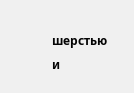шерстью и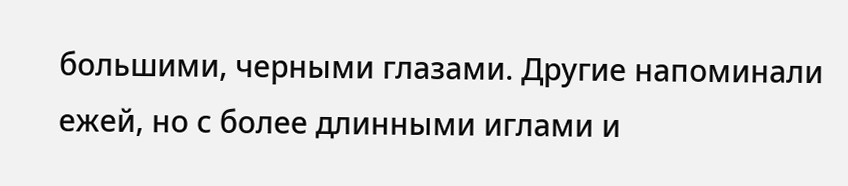большими, черными глазами. Другие напоминали ежей, но с более длинными иглами и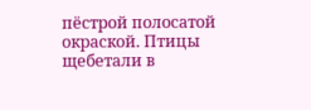пёстрой полосатой окраской. Птицы щебетали в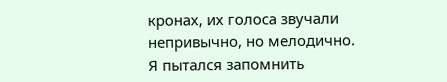кронах, их голоса звучали непривычно, но мелодично.
Я пытался запомнить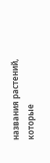названия растений, которые